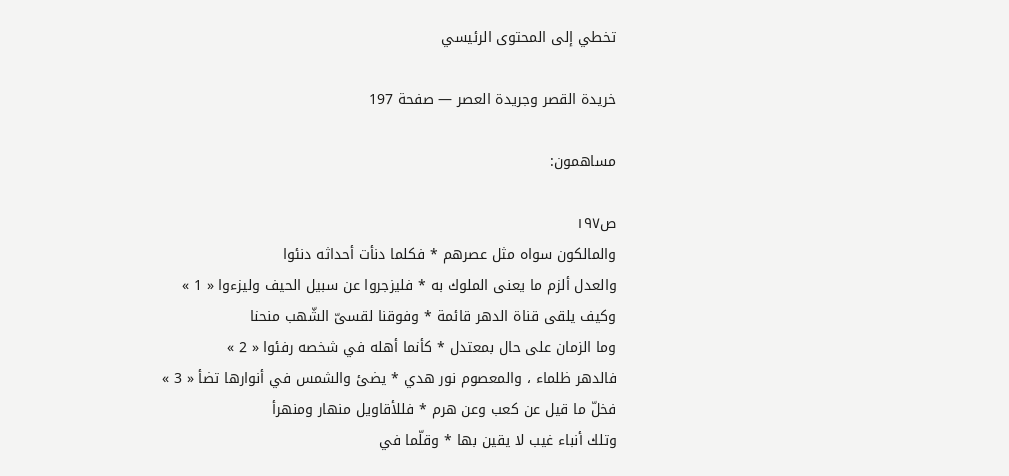تخطي إلى المحتوى الرئيسي

خريدة القصر وجريدة العصر — صفحة 197

مساهمون:

ص١٩٧
والمالكون سواه مثل عصرهم * فكلما دنأت أحداثه دنئوا
والعدل ألزم ما يعنى الملوك به * فليزجروا عن سبيل الحيف وليزءوا « 1 »
وكيف يلقى قناة الدهر قائمة * وفوقنا لقسىّ الشّهب منحنا
وما الزمان على حال بمعتدل * كأنما أهله في شخصه رفئوا « 2 »
فالدهر ظلماء ، والمعصوم نور هدي * يضئ والشمس في أنوارها تضأ « 3 »
فخلّ ما قيل عن كعب وعن هرم * فللأقاويل منهار ومنهرأ
وتلك أنباء غيب لا يقين بها * وقلّما في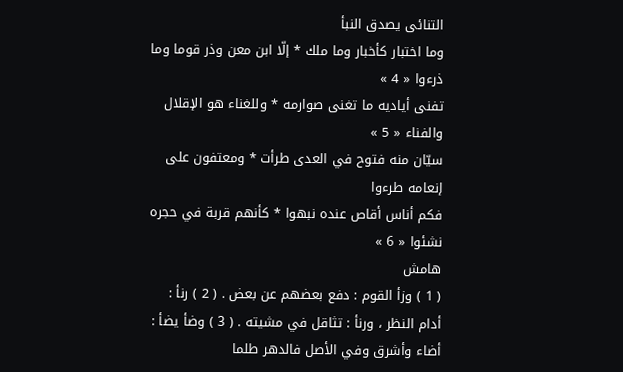التنائى يصدق النبأ
وما اختبار كأخبار وما ملك * إلّا ابن معن وذر قوما وما ذرءوا « 4 »
تفنى أياديه ما تغنى صوارمه * وللغناء هو الإقلال والفناء « 5 »
سيّان منه فتوح في العدى طرأت * ومعتفون على إنعامه طرءوا
فكم أناس أقاص عنده نبهوا * كأنهم قربة في حجره نشئوا « 6 »
هامش
( 1 ) وزأ القوم : دفع بعضهم عن بعض . ( 2 ) رنأ : أدام النظر ، ورنأ : تثاقل في مشيته . ( 3 ) وضأ يضأ : أضاء وأشرق وفي الأصل فالدهر طلما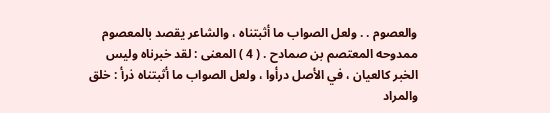والعصوم . . ولعل الصواب ما أثبتناه ، والشاعر يقصد بالمعصوم ممدوحه المعتصم بن صمادح . ( 4 ) المعنى : لقد خبرناه وليس الخبر كالعيان ، في الأصل درأوا ، ولعل الصواب ما أثبتناه ذرأ : خلق والمراد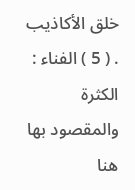خلق الأكاذيب . ( 5 ) الفناء : الكثرة والمقصود بها هنا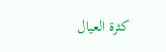كثرة العيال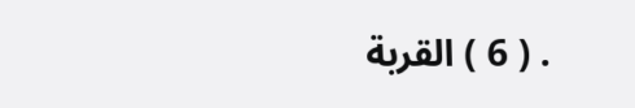. ( 6 ) القربة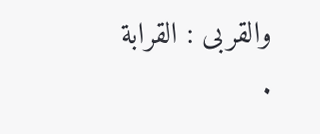والقربى : القرابة .